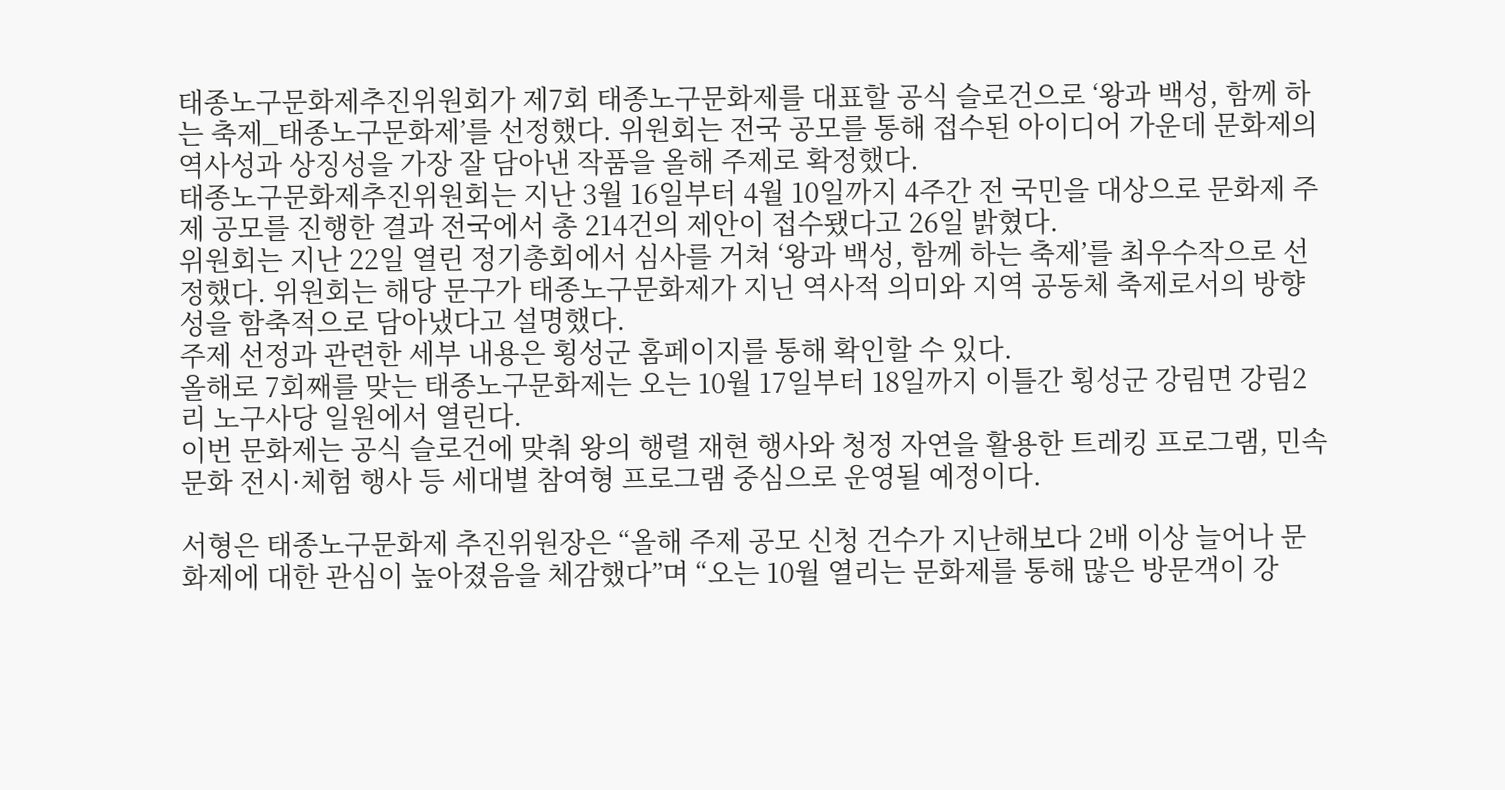태종노구문화제추진위원회가 제7회 태종노구문화제를 대표할 공식 슬로건으로 ‘왕과 백성, 함께 하는 축제_태종노구문화제’를 선정했다. 위원회는 전국 공모를 통해 접수된 아이디어 가운데 문화제의 역사성과 상징성을 가장 잘 담아낸 작품을 올해 주제로 확정했다.
태종노구문화제추진위원회는 지난 3월 16일부터 4월 10일까지 4주간 전 국민을 대상으로 문화제 주제 공모를 진행한 결과 전국에서 총 214건의 제안이 접수됐다고 26일 밝혔다.
위원회는 지난 22일 열린 정기총회에서 심사를 거쳐 ‘왕과 백성, 함께 하는 축제’를 최우수작으로 선정했다. 위원회는 해당 문구가 태종노구문화제가 지닌 역사적 의미와 지역 공동체 축제로서의 방향성을 함축적으로 담아냈다고 설명했다.
주제 선정과 관련한 세부 내용은 횡성군 홈페이지를 통해 확인할 수 있다.
올해로 7회째를 맞는 태종노구문화제는 오는 10월 17일부터 18일까지 이틀간 횡성군 강림면 강림2리 노구사당 일원에서 열린다.
이번 문화제는 공식 슬로건에 맞춰 왕의 행렬 재현 행사와 청정 자연을 활용한 트레킹 프로그램, 민속문화 전시·체험 행사 등 세대별 참여형 프로그램 중심으로 운영될 예정이다.

서형은 태종노구문화제 추진위원장은 “올해 주제 공모 신청 건수가 지난해보다 2배 이상 늘어나 문화제에 대한 관심이 높아졌음을 체감했다”며 “오는 10월 열리는 문화제를 통해 많은 방문객이 강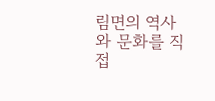림면의 역사와 문화를 직접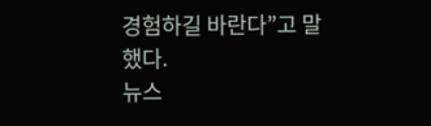경험하길 바란다”고 말했다.
뉴스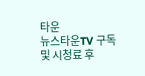타운
뉴스타운TV 구독 및 시청료 후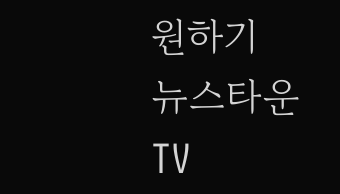원하기
뉴스타운TV